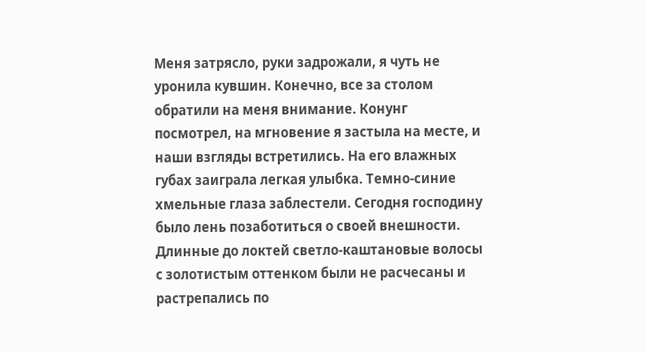Меня затрясло, руки задрожали, я чуть не уронила кувшин. Конечно, все за столом обратили на меня внимание. Конунг посмотрел, на мгновение я застыла на месте, и наши взгляды встретились. На его влажных губах заиграла легкая улыбка. Темно-синие хмельные глаза заблестели. Сегодня господину было лень позаботиться о своей внешности. Длинные до локтей светло-каштановые волосы с золотистым оттенком были не расчесаны и растрепались по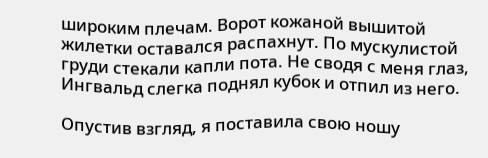широким плечам. Ворот кожаной вышитой жилетки оставался распахнут. По мускулистой груди стекали капли пота. Не сводя с меня глаз, Ингвальд слегка поднял кубок и отпил из него.

Опустив взгляд, я поставила свою ношу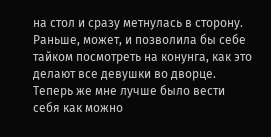на стол и сразу метнулась в сторону. Раньше, может, и позволила бы себе тайком посмотреть на конунга, как это делают все девушки во дворце. Теперь же мне лучше было вести себя как можно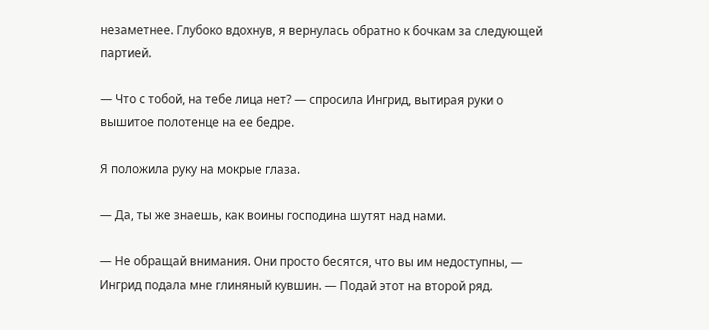незаметнее. Глубоко вдохнув, я вернулась обратно к бочкам за следующей партией.

— Что с тобой, на тебе лица нет? — спросила Ингрид, вытирая руки о вышитое полотенце на ее бедре.

Я положила руку на мокрые глаза.

— Да, ты же знаешь, как воины господина шутят над нами.

— Не обращай внимания. Они просто бесятся, что вы им недоступны, — Ингрид подала мне глиняный кувшин. — Подай этот на второй ряд.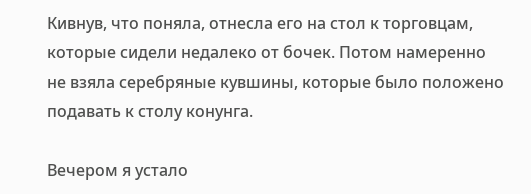Кивнув, что поняла, отнесла его на стол к торговцам, которые сидели недалеко от бочек. Потом намеренно не взяла серебряные кувшины, которые было положено подавать к столу конунга.

Вечером я устало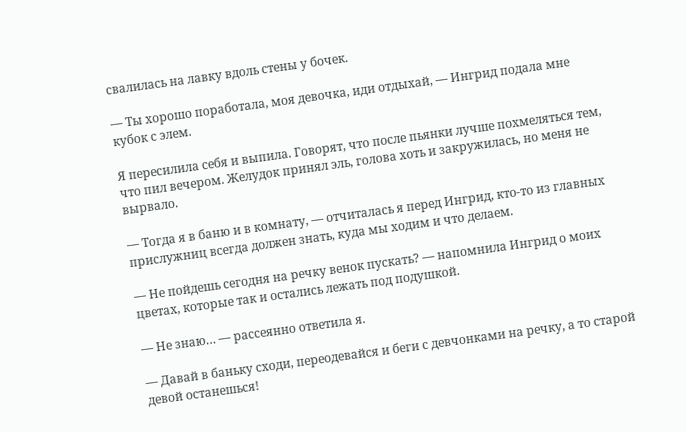свалилась на лавку вдоль стены у бочек.

— Ты хорошо поработала, моя девочка, иди отдыхай, — Ингрид подала мне кубок с элем.

Я пересилила себя и выпила. Говорят, что после пьянки лучше похмеляться тем, что пил вечером. Желудок принял эль, голова хоть и закружилась, но меня не вырвало.

— Тогда я в баню и в комнату, — отчиталась я перед Ингрид, кто-то из главных прислужниц всегда должен знать, куда мы ходим и что делаем.

— Не пойдешь сегодня на речку венок пускать? — напомнила Ингрид о моих цветах, которые так и остались лежать под подушкой.

— Не знаю… — рассеянно ответила я.

— Давай в баньку сходи, переодевайся и беги с девчонками на речку, а то старой девой останешься!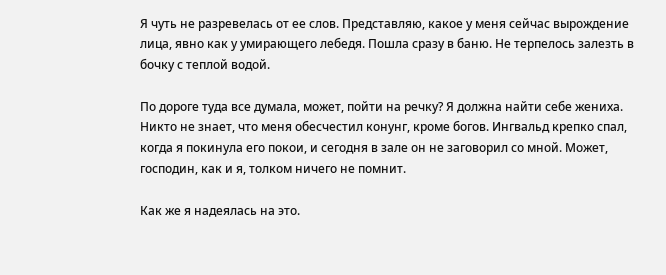Я чуть не разревелась от ее слов. Представляю, какое у меня сейчас вырождение лица, явно как у умирающего лебедя. Пошла сразу в баню. Не терпелось залезть в бочку с теплой водой.

По дороге туда все думала, может, пойти на речку? Я должна найти себе жениха. Никто не знает, что меня обесчестил конунг, кроме богов. Ингвальд крепко спал, когда я покинула его покои, и сегодня в зале он не заговорил со мной. Может, господин, как и я, толком ничего не помнит.

Как же я надеялась на это.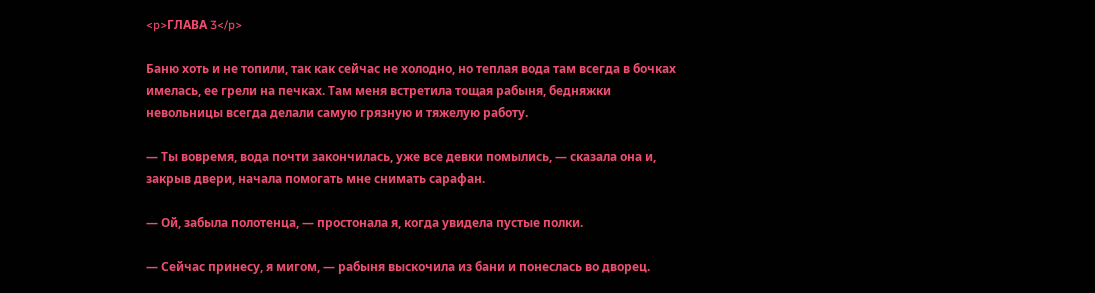<p>ГЛАВА 3</p>

Баню хоть и не топили, так как сейчас не холодно, но теплая вода там всегда в бочках имелась, ее грели на печках. Там меня встретила тощая рабыня, бедняжки невольницы всегда делали самую грязную и тяжелую работу.

— Ты вовремя, вода почти закончилась, уже все девки помылись, — сказала она и, закрыв двери, начала помогать мне снимать сарафан.

— Ой, забыла полотенца, — простонала я, когда увидела пустые полки.

— Сейчас принесу, я мигом, — рабыня выскочила из бани и понеслась во дворец.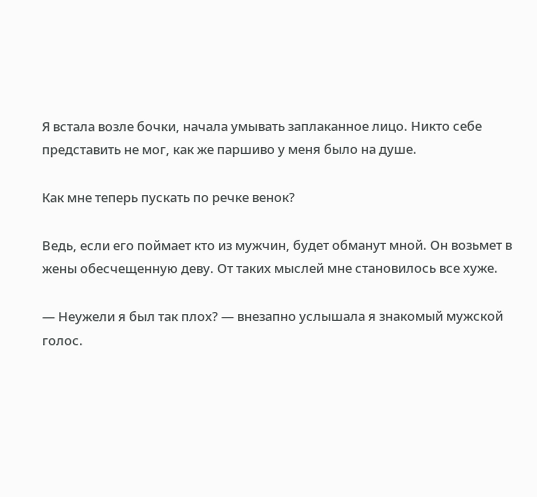Я встала возле бочки, начала умывать заплаканное лицо. Никто себе представить не мог, как же паршиво у меня было на душе.

Как мне теперь пускать по речке венок?

Ведь, если его поймает кто из мужчин, будет обманут мной. Он возьмет в жены обесчещенную деву. От таких мыслей мне становилось все хуже.

— Неужели я был так плох? — внезапно услышала я знакомый мужской голос.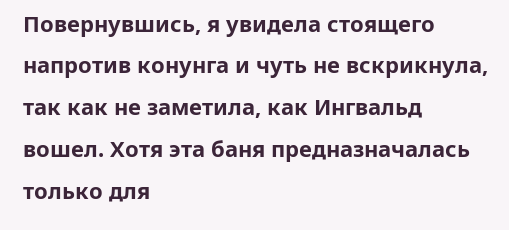Повернувшись, я увидела стоящего напротив конунга и чуть не вскрикнула, так как не заметила, как Ингвальд вошел. Хотя эта баня предназначалась только для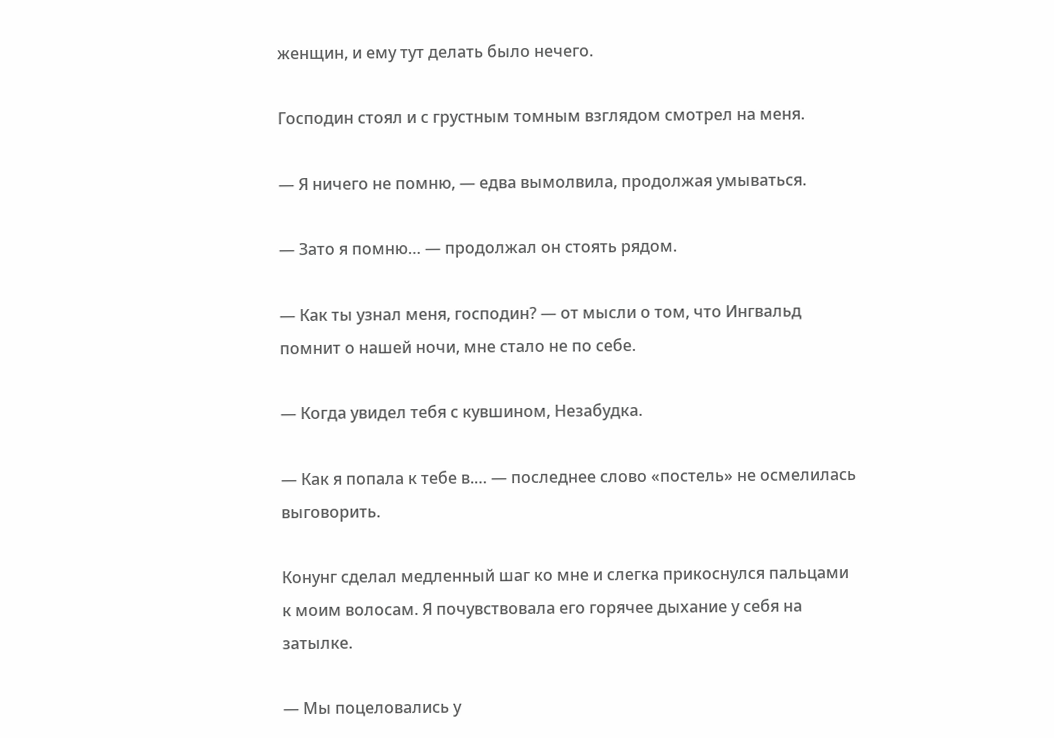женщин, и ему тут делать было нечего.

Господин стоял и с грустным томным взглядом смотрел на меня.

— Я ничего не помню, — едва вымолвила, продолжая умываться.

— Зато я помню… — продолжал он стоять рядом.

— Как ты узнал меня, господин? — от мысли о том, что Ингвальд помнит о нашей ночи, мне стало не по себе.

— Когда увидел тебя с кувшином, Незабудка.

— Как я попала к тебе в.… — последнее слово «постель» не осмелилась выговорить.

Конунг сделал медленный шаг ко мне и слегка прикоснулся пальцами к моим волосам. Я почувствовала его горячее дыхание у себя на затылке.

— Мы поцеловались у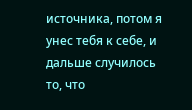источника, потом я унес тебя к себе, и дальше случилось то, что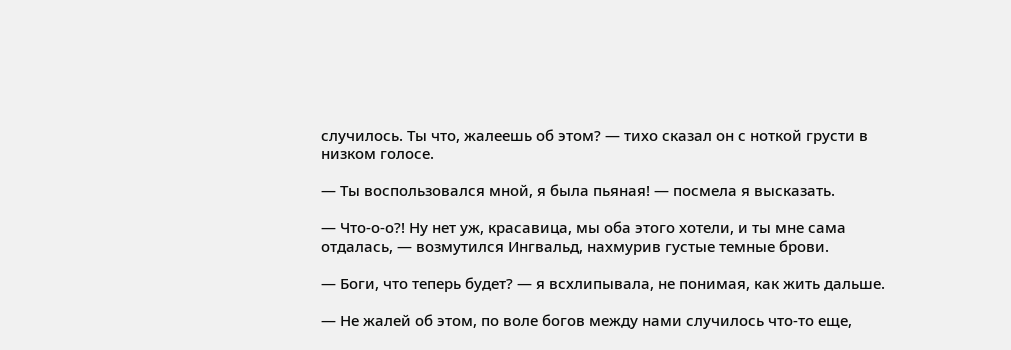случилось. Ты что, жалеешь об этом? — тихо сказал он с ноткой грусти в низком голосе.

— Ты воспользовался мной, я была пьяная! — посмела я высказать.

— Что-о-о?! Ну нет уж, красавица, мы оба этого хотели, и ты мне сама отдалась, — возмутился Ингвальд, нахмурив густые темные брови.

— Боги, что теперь будет? — я всхлипывала, не понимая, как жить дальше.

— Не жалей об этом, по воле богов между нами случилось что-то еще,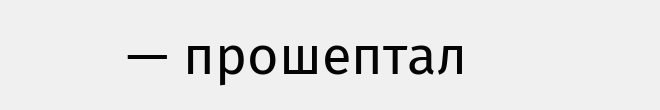— прошептал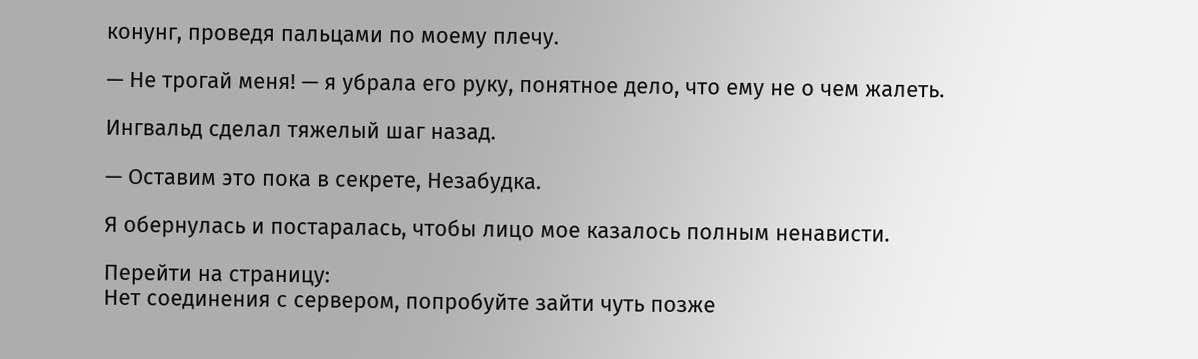конунг, проведя пальцами по моему плечу.

— Не трогай меня! — я убрала его руку, понятное дело, что ему не о чем жалеть.

Ингвальд сделал тяжелый шаг назад.

— Оставим это пока в секрете, Незабудка.

Я обернулась и постаралась, чтобы лицо мое казалось полным ненависти.

Перейти на страницу:
Нет соединения с сервером, попробуйте зайти чуть позже